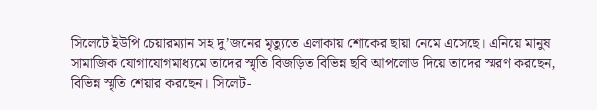সিলেটে ইউপি চেয়ারম্যান সহ দু’জনের মৃত্যুতে এলাকায় শোকের ছায়া নেমে এসেছে। এনিয়ে মানুষ সামাজিক যোগাযোগমাধ্যমে তাদের স্মৃতি বিজড়িত বিভিন্ন ছবি আপলোড দিয়ে তাদের স্মরণ করছেন, বিভিন্ন স্মৃতি শেয়ার করছেন। সিলেট-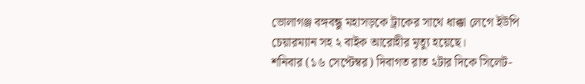ভোলাগঞ্জ বঙ্গবন্ধু মহাসড়কে ট্রাকের সাথে ধাক্কা লেগে ইউপি চেয়ারম্যান সহ ২ বাইক আরোহীর মৃত্যু হয়েছে।
শনিবার (১৬ সেপ্টেম্বর) দিবাগত রাত ২টার দিকে সিলেট-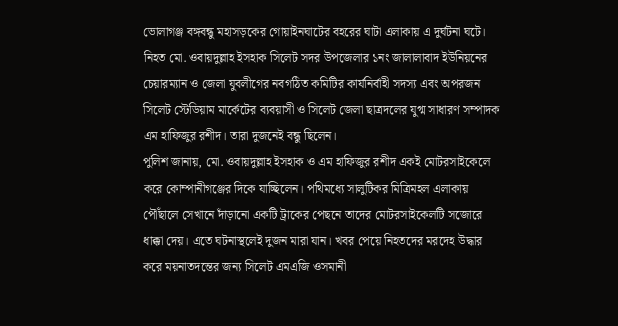ভোলাগঞ্জ বঙ্গবন্ধু মহাসড়কের গোয়াইনঘাটের বহরের ঘাটা এলাকায় এ দুর্ঘটনা ঘটে। নিহত মো. ওবায়দুল্লাহ ইসহাক সিলেট সদর উপজেলার ১নং জালালাবাদ ইউনিয়নের চেয়ারম্যান ও জেলা যুবলীগের নবগঠিত কমিটির কার্যনির্বাহী সদস্য এবং অপরজন সিলেট স্টেডিয়াম মার্কেটের ব্যবয়াসী ও সিলেট জেলা ছাত্রদলের যুগ্ম সাধারণ সম্পাদক এম হাফিজুর রশীদ। তারা দুজনেই বন্ধু ছিলেন।
পুলিশ জানায়, মো. ওবায়দুল্লাহ ইসহাক ও এম হাফিজুর রশীদ একই মোটরসাইকেলে করে কোম্পানীগঞ্জের দিকে যাচ্ছিলেন। পথিমধ্যে সালুটিকর মিত্রিমহল এলাকায় পৌঁছালে সেখানে দাঁড়ানো একটি ট্রাকের পেছনে তাদের মোটরসাইকেলটি সজোরে ধাক্কা দেয়। এতে ঘটনাস্থলেই দুজন মারা যান। খবর পেয়ে নিহতদের মরদেহ উদ্ধার করে ময়নাতদন্তের জন্য সিলেট এমএজি ওসমানী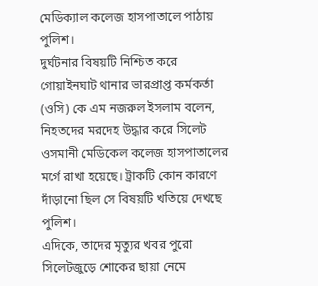মেডিক্যাল কলেজ হাসপাতালে পাঠায় পুলিশ।
দুর্ঘটনার বিষয়টি নিশ্চিত করে গোয়াইনঘাট থানার ভারপ্রাপ্ত কর্মকর্তা (ওসি) কে এম নজরুল ইসলাম বলেন, নিহতদের মরদেহ উদ্ধার করে সিলেট ওসমানী মেডিকেল কলেজ হাসপাতালের মর্গে রাখা হয়েছে। ট্রাকটি কোন কারণে দাঁড়ানো ছিল সে বিষয়টি খতিয়ে দেখছে পুলিশ।
এদিকে, তাদের মৃত্যুর খবর পুরো সিলেটজুড়ে শোকের ছায়া নেমে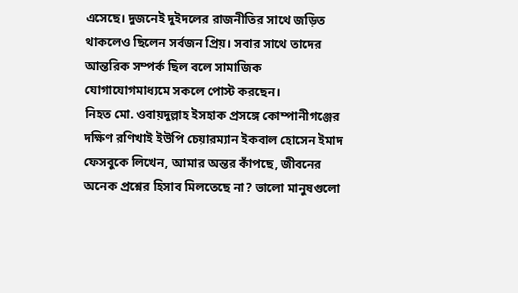এসেছে। দুজনেই দুইদলের রাজনীতির সাথে জড়িত থাকলেও ছিলেন সর্বজন প্রিয়। সবার সাথে তাদের আন্তরিক সম্পর্ক ছিল বলে সামাজিক যোগাযোগমাধ্যমে সকলে পোস্ট করছেন।
নিহত মো. ওবায়দুল্লাহ ইসহাক প্রসঙ্গে কোম্পানীগঞ্জের দক্ষিণ রণিখাই ইউপি চেয়ারম্যান ইকবাল হোসেন ইমাদ ফেসবুকে লিখেন, আমার অন্তর কাঁপছে, জীবনের অনেক প্রশ্নের হিসাব মিলতেছে না? ভালো মানুষগুলো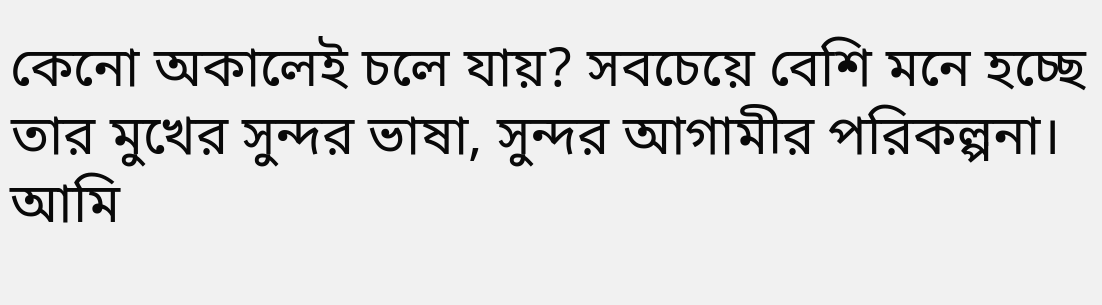কেনো অকালেই চলে যায়? সবচেয়ে বেশি মনে হচ্ছে তার মুখের সুন্দর ভাষা, সুন্দর আগামীর পরিকল্পনা। আমি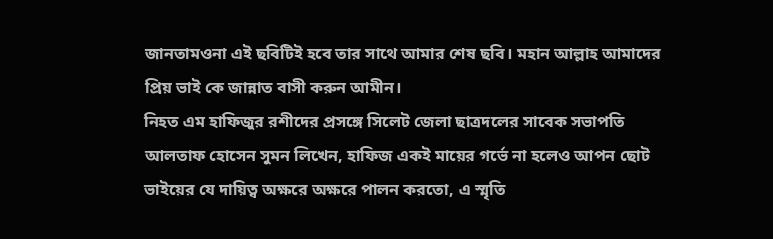জানতামওনা এই ছবিটিই হবে তার সাথে আমার শেষ ছবি। মহান আল্লাহ আমাদের প্রিয় ভাই কে জান্নাত বাসী করুন আমীন।
নিহত এম হাফিজুর রশীদের প্রসঙ্গে সিলেট জেলা ছাত্রদলের সাবেক সভাপতি আলতাফ হোসেন সুমন লিখেন, হাফিজ একই মায়ের গর্ভে না হলেও আপন ছোট ভাইয়ের যে দায়িত্ব অক্ষরে অক্ষরে পালন করতো, এ স্মৃতি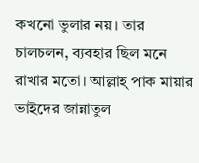কখনো ভুলার নয়। তার চালচলন, ব্যবহার ছিল মনে রাখার মতো। আল্লাহ্ পাক মায়ার ভাইদের জান্নাতুল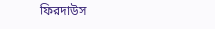ফিরদাউস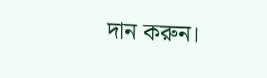দান করুন।